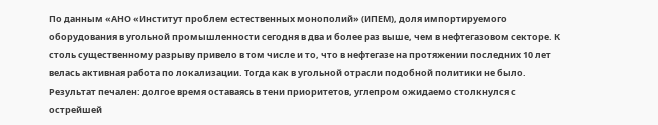По данным «АНО «Институт проблем естественных монополий» (ИПЕМ), доля импортируемого оборудования в угольной промышленности сегодня в два и более раз выше, чем в нефтегазовом секторе. К столь существенному разрыву привело в том числе и то, что в нефтегазе на протяжении последних 10 лет велась активная работа по локализации. Тогда как в угольной отрасли подобной политики не было. Результат печален: долгое время оставаясь в тени приоритетов, углепром ожидаемо столкнулся с острейшей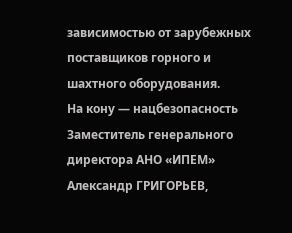зависимостью от зарубежных поставщиков горного и шахтного оборудования.
На кону — нацбезопасность
Заместитель генерального директора АНО «ИПЕМ» Александр ГРИГОРЬЕВ,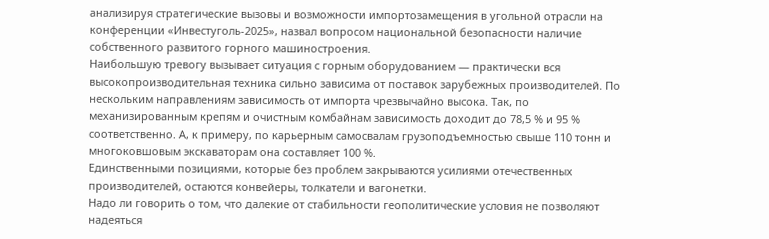анализируя стратегические вызовы и возможности импортозамещения в угольной отрасли на конференции «Инвестуголь-2025», назвал вопросом национальной безопасности наличие собственного развитого горного машиностроения.
Наибольшую тревогу вызывает ситуация с горным оборудованием — практически вся высокопроизводительная техника сильно зависима от поставок зарубежных производителей. По нескольким направлениям зависимость от импорта чрезвычайно высока. Так, по механизированным крепям и очистным комбайнам зависимость доходит до 78,5 % и 95 % соответственно. А, к примеру, по карьерным самосвалам грузоподъемностью свыше 110 тонн и многоковшовым экскаваторам она составляет 100 %.
Единственными позициями, которые без проблем закрываются усилиями отечественных производителей, остаются конвейеры, толкатели и вагонетки.
Надо ли говорить о том, что далекие от стабильности геополитические условия не позволяют надеяться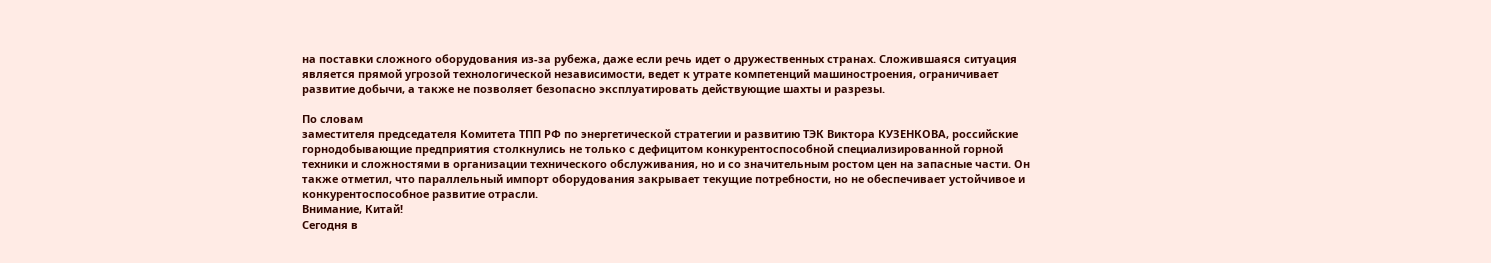на поставки сложного оборудования из-за рубежа, даже если речь идет о дружественных странах. Сложившаяся ситуация является прямой угрозой технологической независимости, ведет к утрате компетенций машиностроения, ограничивает развитие добычи, а также не позволяет безопасно эксплуатировать действующие шахты и разрезы.

По словам
заместителя председателя Комитета ТПП РФ по энергетической стратегии и развитию ТЭК Виктора КУЗЕНКОВА, российские горнодобывающие предприятия столкнулись не только с дефицитом конкурентоспособной специализированной горной техники и сложностями в организации технического обслуживания, но и со значительным ростом цен на запасные части. Он также отметил, что параллельный импорт оборудования закрывает текущие потребности, но не обеспечивает устойчивое и конкурентоспособное развитие отрасли.
Внимание, Китай!
Сегодня в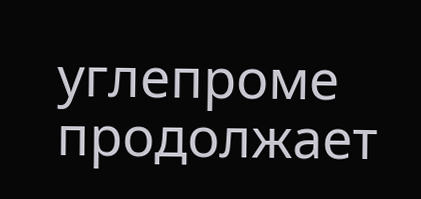углепроме продолжает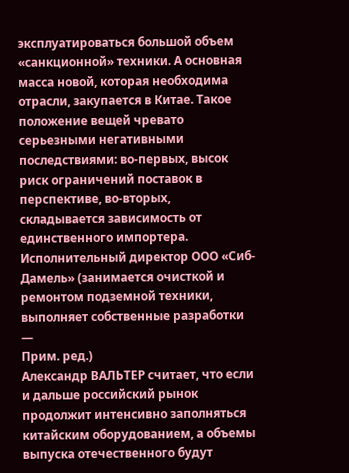эксплуатироваться большой объем «санкционной» техники. А основная масса новой, которая необходима отрасли, закупается в Китае. Такое положение вещей чревато серьезными негативными последствиями: во-первых, высок риск ограничений поставок в перспективе, во-вторых, складывается зависимость от единственного импортера.
Исполнительный директор ООО «Сиб-Дамель» (занимается очисткой и ремонтом подземной техники, выполняет собственные разработки —
Прим. ред.)
Александр ВАЛЬТЕР считает, что если и дальше российский рынок продолжит интенсивно заполняться китайским оборудованием, а объемы выпуска отечественного будут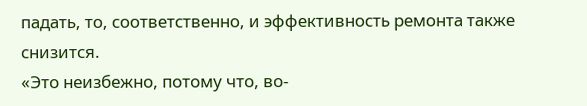падать, то, соответственно, и эффективность ремонта также снизится.
«Это неизбежно, потому что, во-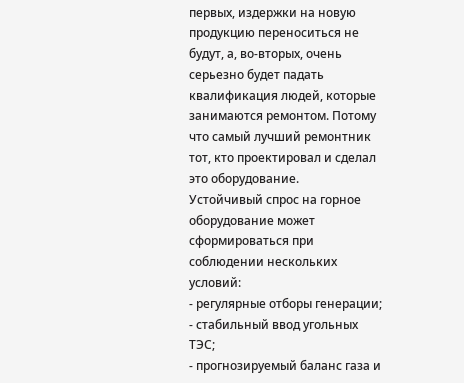первых, издержки на новую продукцию переноситься не будут, а, во-вторых, очень серьезно будет падать квалификация людей, которые занимаются ремонтом. Потому что самый лучший ремонтник тот, кто проектировал и сделал это оборудование.
Устойчивый спрос на горное оборудование может сформироваться при соблюдении нескольких условий:
- регулярные отборы генерации;
- стабильный ввод угольных ТЭС;
- прогнозируемый баланс газа и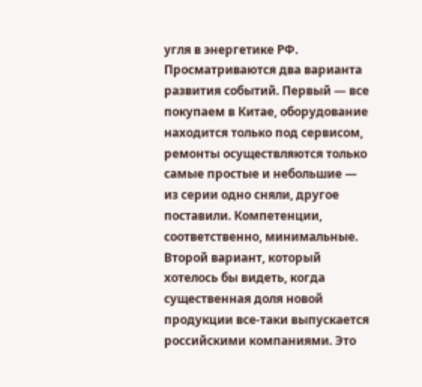угля в энергетике РФ.
Просматриваются два варианта развития событий. Первый — все покупаем в Китае, оборудование находится только под сервисом, ремонты осуществляются только самые простые и небольшие — из серии одно сняли, другое поставили. Компетенции, соответственно, минимальные.
Второй вариант, который хотелось бы видеть, когда существенная доля новой продукции все-таки выпускается российскими компаниями. Это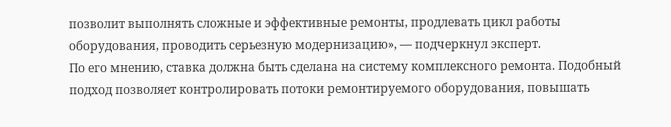позволит выполнять сложные и эффективные ремонты, продлевать цикл работы оборудования, проводить серьезную модернизацию», — подчеркнул эксперт.
По его мнению, ставка должна быть сделана на систему комплексного ремонта. Подобный подход позволяет контролировать потоки ремонтируемого оборудования, повышать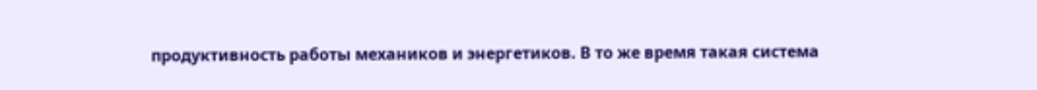продуктивность работы механиков и энергетиков. В то же время такая система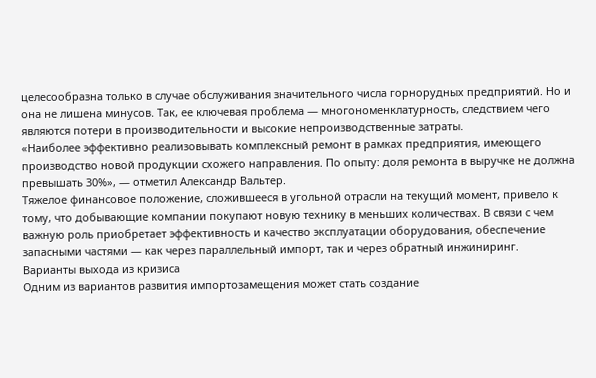целесообразна только в случае обслуживания значительного числа горнорудных предприятий. Но и она не лишена минусов. Так, ее ключевая проблема — многономенклатурность, следствием чего являются потери в производительности и высокие непроизводственные затраты.
«Наиболее эффективно реализовывать комплексный ремонт в рамках предприятия, имеющего производство новой продукции схожего направления. По опыту: доля ремонта в выручке не должна превышать 30%», — отметил Александр Вальтер.
Тяжелое финансовое положение, сложившееся в угольной отрасли на текущий момент, привело к тому, что добывающие компании покупают новую технику в меньших количествах. В связи с чем важную роль приобретает эффективность и качество эксплуатации оборудования, обеспечение запасными частями — как через параллельный импорт, так и через обратный инжиниринг.
Варианты выхода из кризиса
Одним из вариантов развития импортозамещения может стать создание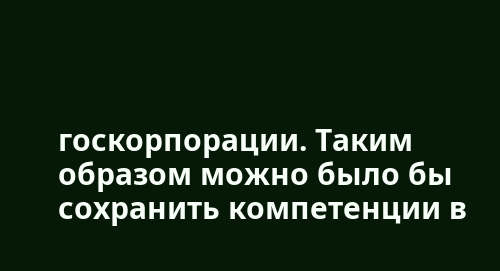госкорпорации. Таким образом можно было бы сохранить компетенции в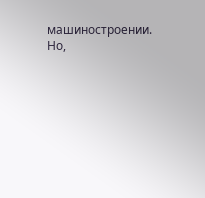машиностроении. Но,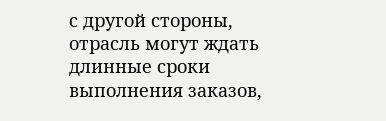с другой стороны, отрасль могут ждать длинные сроки выполнения заказов,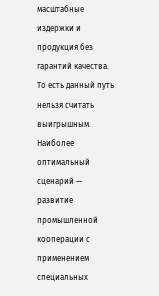масштабные издержки и продукция без гарантий качества. То есть данный путь нельзя считать выигрышным.
Наиболее оптимальный сценарий — развитие промышленной кооперации с применением специальных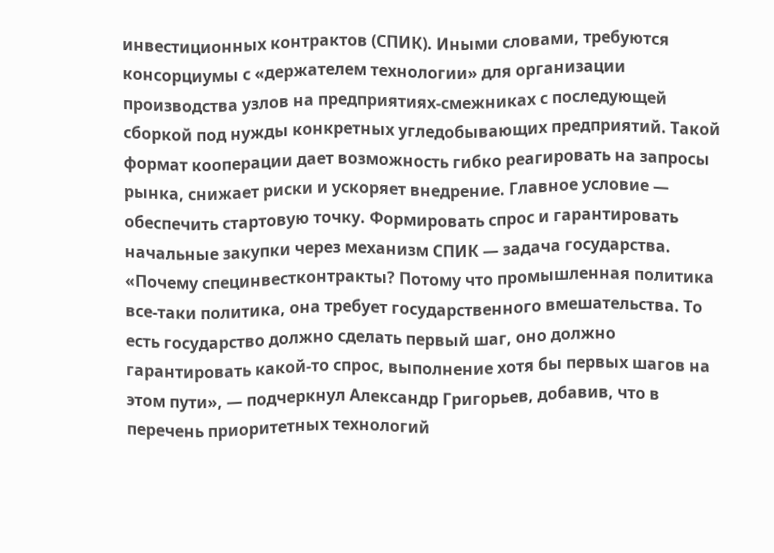инвестиционных контрактов (СПИК). Иными словами, требуются консорциумы с «держателем технологии» для организации производства узлов на предприятиях-смежниках с последующей сборкой под нужды конкретных угледобывающих предприятий. Такой формат кооперации дает возможность гибко реагировать на запросы рынка, снижает риски и ускоряет внедрение. Главное условие — обеспечить стартовую точку. Формировать спрос и гарантировать начальные закупки через механизм СПИК — задача государства.
«Почему специнвестконтракты? Потому что промышленная политика все-таки политика, она требует государственного вмешательства. То есть государство должно сделать первый шаг, оно должно гарантировать какой-то спрос, выполнение хотя бы первых шагов на этом пути», — подчеркнул Александр Григорьев, добавив, что в перечень приоритетных технологий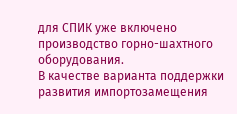для СПИК уже включено производство горно-шахтного оборудования.
В качестве варианта поддержки развития импортозамещения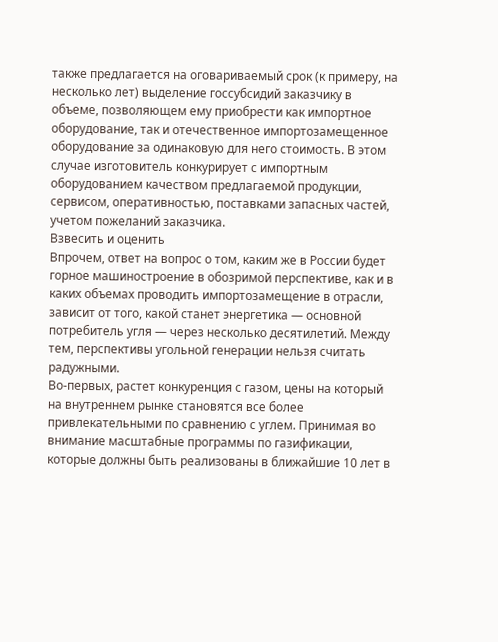также предлагается на оговариваемый срок (к примеру, на несколько лет) выделение госсубсидий заказчику в объеме, позволяющем ему приобрести как импортное оборудование, так и отечественное импортозамещенное оборудование за одинаковую для него стоимость. В этом случае изготовитель конкурирует с импортным оборудованием качеством предлагаемой продукции, сервисом, оперативностью, поставками запасных частей, учетом пожеланий заказчика.
Взвесить и оценить
Впрочем, ответ на вопрос о том, каким же в России будет горное машиностроение в обозримой перспективе, как и в каких объемах проводить импортозамещение в отрасли, зависит от того, какой станет энергетика — основной потребитель угля — через несколько десятилетий. Между тем, перспективы угольной генерации нельзя считать радужными.
Во-первых, растет конкуренция с газом, цены на который на внутреннем рынке становятся все более привлекательными по сравнению с углем. Принимая во внимание масштабные программы по газификации, которые должны быть реализованы в ближайшие 10 лет в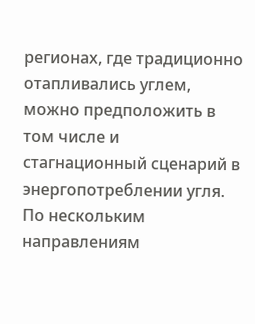регионах, где традиционно отапливались углем, можно предположить в том числе и стагнационный сценарий в энергопотреблении угля.
По нескольким направлениям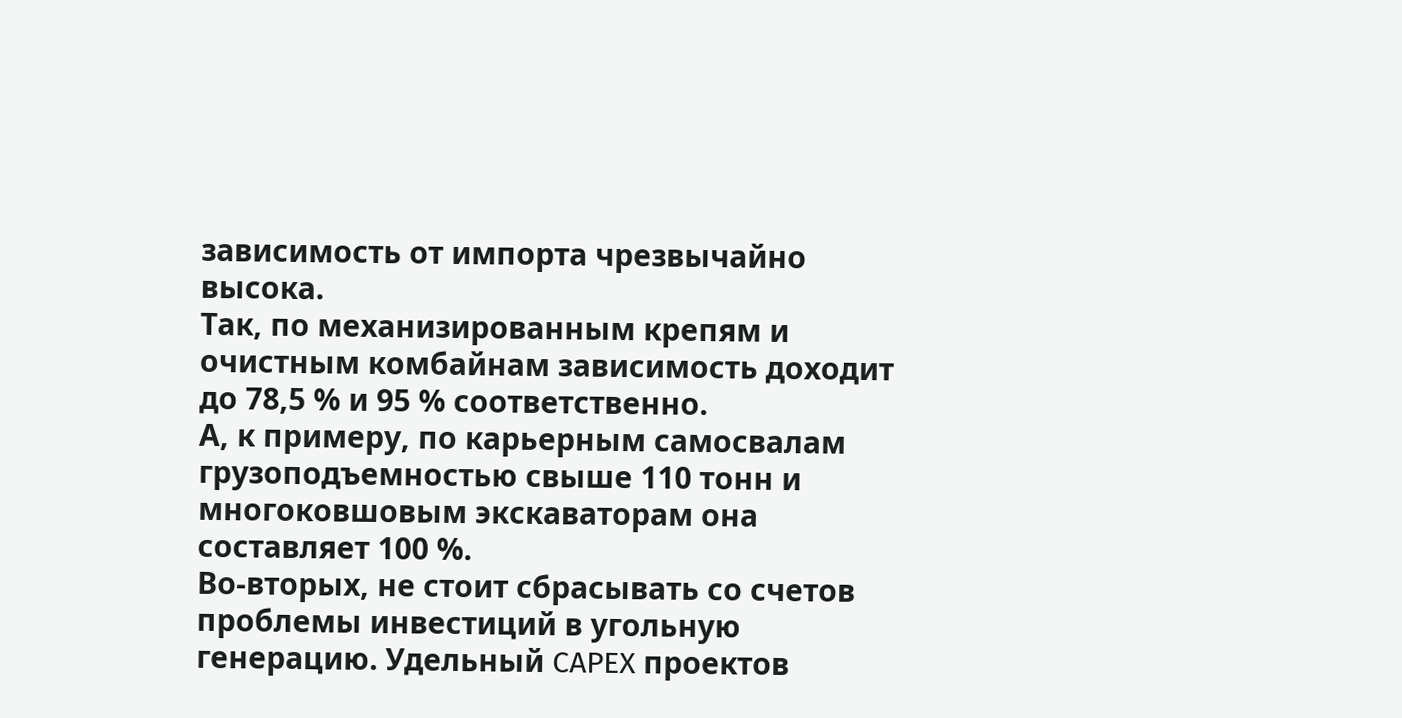зависимость от импорта чрезвычайно высока.
Так, по механизированным крепям и очистным комбайнам зависимость доходит до 78,5 % и 95 % соответственно.
А, к примеру, по карьерным самосвалам грузоподъемностью свыше 110 тонн и многоковшовым экскаваторам она составляет 100 %.
Во-вторых, не стоит сбрасывать со счетов проблемы инвестиций в угольную генерацию. Удельный CAPEX проектов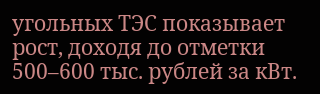угольных ТЭС показывает рост, доходя до отметки 500–600 тыс. рублей за кВт.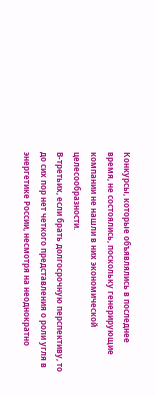Конкурсы, которые объявлялись в последнее время, не состоялись, поскольку генерирующие компании не нашли в них экономической целесообразности.
В-третьих, если брать долгосрочную перспективу, то до сих пор нет четкого представления о роли угля в энергетике России, несмотря на неоднократно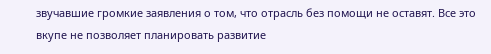звучавшие громкие заявления о том, что отрасль без помощи не оставят. Все это вкупе не позволяет планировать развитие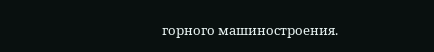горного машиностроения.